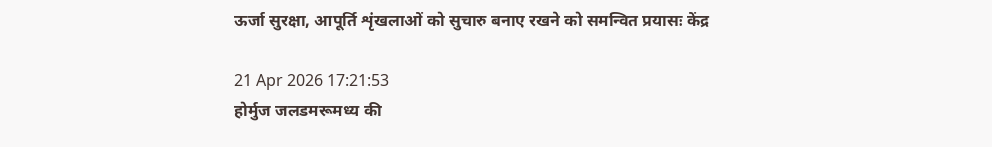ऊर्जा सुरक्षा, आपूर्ति शृंखलाओं को सुचारु बनाए रखने को समन्वित प्रयासः केंद्र

21 Apr 2026 17:21:53
होर्मुज जलडमरूमध्य की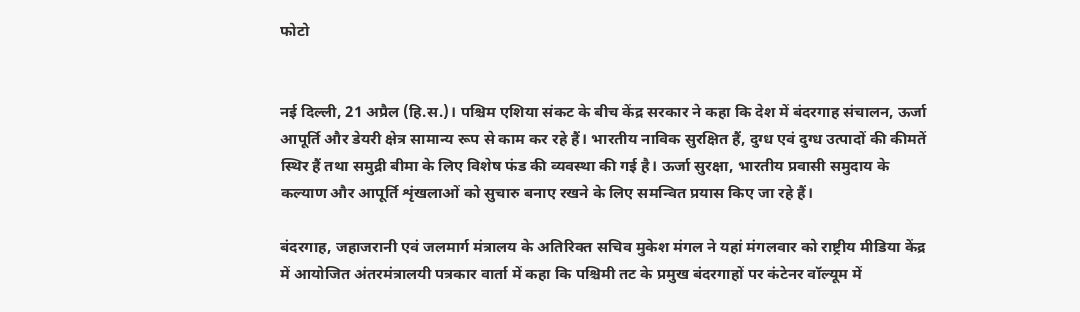फोटो


नई दिल्ली, 21 अप्रैल (हि.स.)। पश्चिम एशिया संकट के बीच केंद्र सरकार ने कहा कि देश में बंदरगाह संचालन, ऊर्जा आपूर्ति और डेयरी क्षेत्र सामान्य रूप से काम कर रहे हैं। भारतीय नाविक सुरक्षित हैं, दुग्ध एवं दुग्ध उत्पादों की कीमतें स्थिर हैं तथा समुद्री बीमा के लिए विशेष फंड की व्यवस्था की गई है। ऊर्जा सुरक्षा, भारतीय प्रवासी समुदाय के कल्याण और आपूर्ति शृंखलाओं को सुचारु बनाए रखने के लिए समन्वित प्रयास किए जा रहे हैं।

बंदरगाह, जहाजरानी एवं जलमार्ग मंत्रालय के अतिरिक्त सचिव मुकेश मंगल ने यहां मंगलवार को राष्ट्रीय मीडिया केंद्र में आयोजित अंतरमंत्रालयी पत्रकार वार्ता में कहा कि पश्चिमी तट के प्रमुख बंदरगाहों पर कंटेनर वॉल्यूम में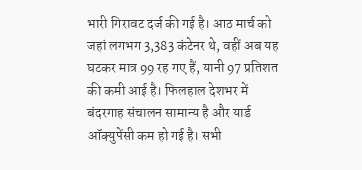भारी गिरावट दर्ज की गई है। आठ मार्च को जहां लगभग 3,383 कंटेनर थे, वहीं अब यह घटकर मात्र 99 रह गए हैं, यानी 97 प्रतिशत की कमी आई है। फिलहाल देशभर में बंदरगाह संचालन सामान्य है और यार्ड ऑक्युपेंसी कम हो गई है। सभी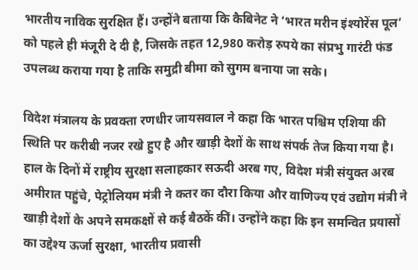भारतीय नाविक सुरक्षित हैं। उन्होंने बताया कि कैबिनेट ने ‘भारत मरीन इंश्योरेंस पूल’ को पहले ही मंजूरी दे दी है, जिसके तहत 12,980 करोड़ रुपये का संप्रभु गारंटी फंड उपलब्ध कराया गया है ताकि समुद्री बीमा को सुगम बनाया जा सके।

विदेश मंत्रालय के प्रवक्ता रणधीर जायसवाल ने कहा कि भारत पश्चिम एशिया की स्थिति पर करीबी नजर रखे हुए है और खाड़ी देशों के साथ संपर्क तेज किया गया है। हाल के दिनों में राष्ट्रीय सुरक्षा सलाहकार सऊदी अरब गए, विदेश मंत्री संयुक्त अरब अमीरात पहुंचे, पेट्रोलियम मंत्री ने कतर का दौरा किया और वाणिज्य एवं उद्योग मंत्री ने खाड़ी देशों के अपने समकक्षों से कई बैठकें कीं। उन्होंने कहा कि इन समन्वित प्रयासों का उद्देश्य ऊर्जा सुरक्षा, भारतीय प्रवासी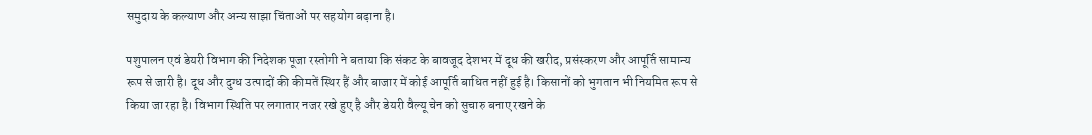समुदाय के कल्याण और अन्य साझा चिंताओं पर सहयोग बढ़ाना है।

पशुपालन एवं डेयरी विभाग की निदेशक पूजा रस्तोगी ने बताया कि संकट के बावजूद देशभर में दूध की खरीद, प्रसंस्करण और आपूर्ति सामान्य रूप से जारी है। दूध और दुग्ध उत्पादों की कीमतें स्थिर हैं और बाजार में कोई आपूर्ति बाधित नहीं हुई है। किसानों को भुगतान भी नियमित रूप से किया जा रहा है। विभाग स्थिति पर लगातार नजर रखे हुए है और डेयरी वैल्यू चेन को सुचारु बनाए रखने के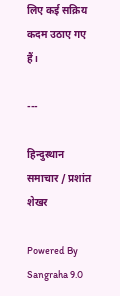लिए कई सक्रिय कदम उठाए गए हैं।

---

हिन्दुस्थान समाचार / प्रशांत शेखर

Powered By Sangraha 9.0